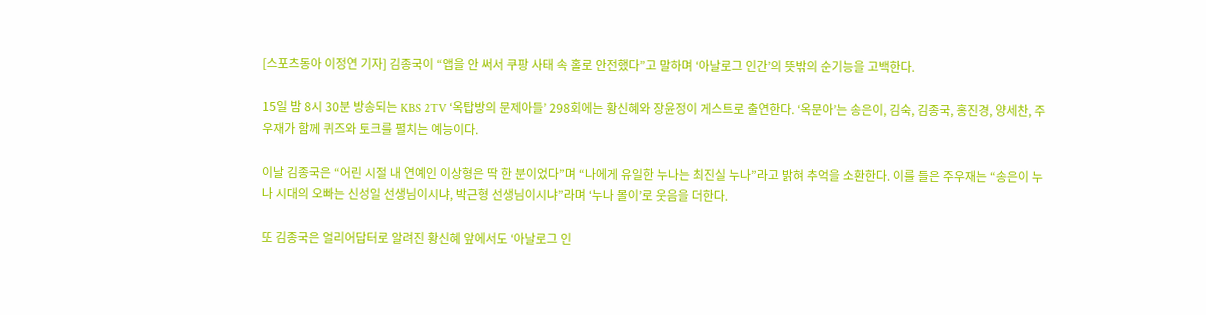[스포츠동아 이정연 기자] 김종국이 “앱을 안 써서 쿠팡 사태 속 홀로 안전했다”고 말하며 ‘아날로그 인간’의 뜻밖의 순기능을 고백한다.

15일 밤 8시 30분 방송되는 KBS 2TV ‘옥탑방의 문제아들’ 298회에는 황신혜와 장윤정이 게스트로 출연한다. ‘옥문아’는 송은이, 김숙, 김종국, 홍진경, 양세찬, 주우재가 함께 퀴즈와 토크를 펼치는 예능이다.

이날 김종국은 “어린 시절 내 연예인 이상형은 딱 한 분이었다”며 “나에게 유일한 누나는 최진실 누나”라고 밝혀 추억을 소환한다. 이를 들은 주우재는 “송은이 누나 시대의 오빠는 신성일 선생님이시냐, 박근형 선생님이시냐”라며 ‘누나 몰이’로 웃음을 더한다.

또 김종국은 얼리어답터로 알려진 황신혜 앞에서도 ‘아날로그 인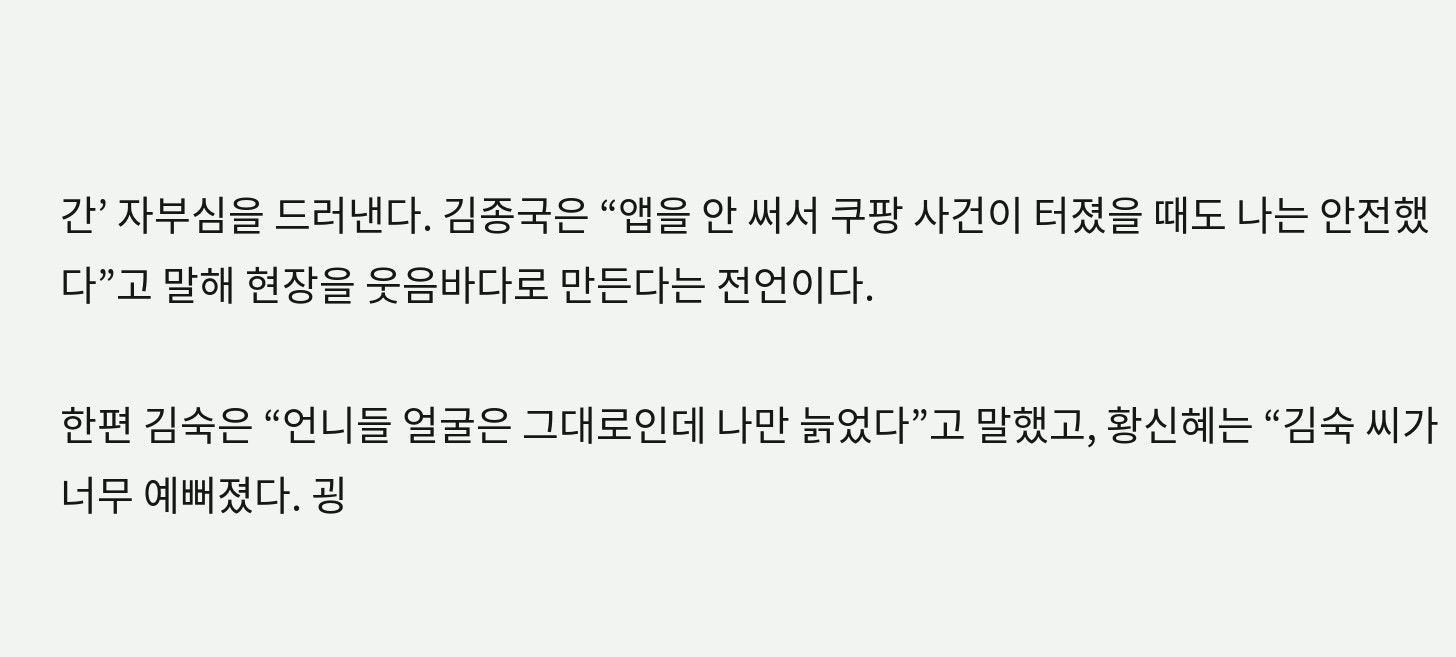간’ 자부심을 드러낸다. 김종국은 “앱을 안 써서 쿠팡 사건이 터졌을 때도 나는 안전했다”고 말해 현장을 웃음바다로 만든다는 전언이다.

한편 김숙은 “언니들 얼굴은 그대로인데 나만 늙었다”고 말했고, 황신혜는 “김숙 씨가 너무 예뻐졌다. 굉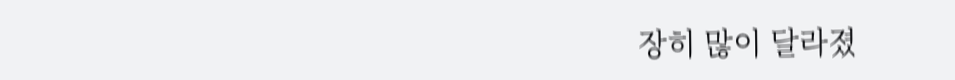장히 많이 달라졌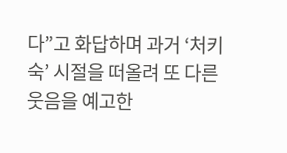다”고 화답하며 과거 ‘처키 숙’ 시절을 떠올려 또 다른 웃음을 예고한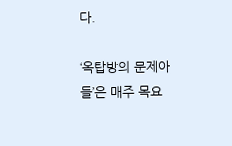다.

‘옥탑방의 문제아들’은 매주 목요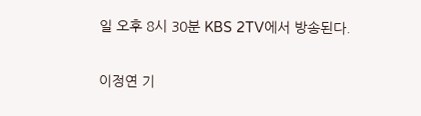일 오후 8시 30분 KBS 2TV에서 방송된다.


이정연 기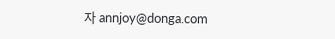자 annjoy@donga.com